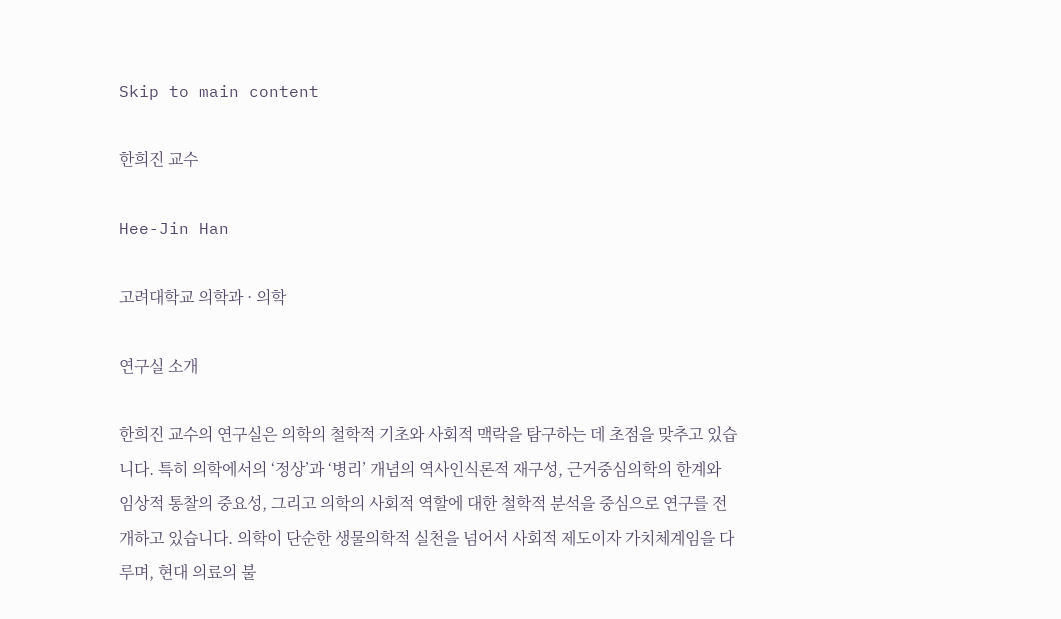Skip to main content

한희진 교수

Hee-Jin Han

고려대학교 의학과 · 의학

연구실 소개

한희진 교수의 연구실은 의학의 철학적 기초와 사회적 맥락을 탐구하는 데 초점을 맞추고 있습니다. 특히 의학에서의 ‘정상’과 ‘병리’ 개념의 역사인식론적 재구성, 근거중심의학의 한계와 임상적 통찰의 중요성, 그리고 의학의 사회적 역할에 대한 철학적 분석을 중심으로 연구를 전개하고 있습니다. 의학이 단순한 생물의학적 실천을 넘어서 사회적 제도이자 가치체계임을 다루며, 현대 의료의 불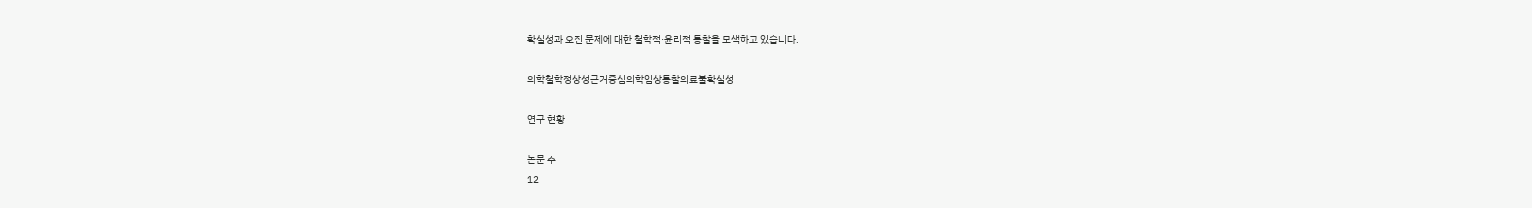확실성과 오진 문제에 대한 철학적·윤리적 통찰을 모색하고 있습니다.

의학철학정상성근거중심의학임상통찰의료불확실성

연구 현황

논문 수
12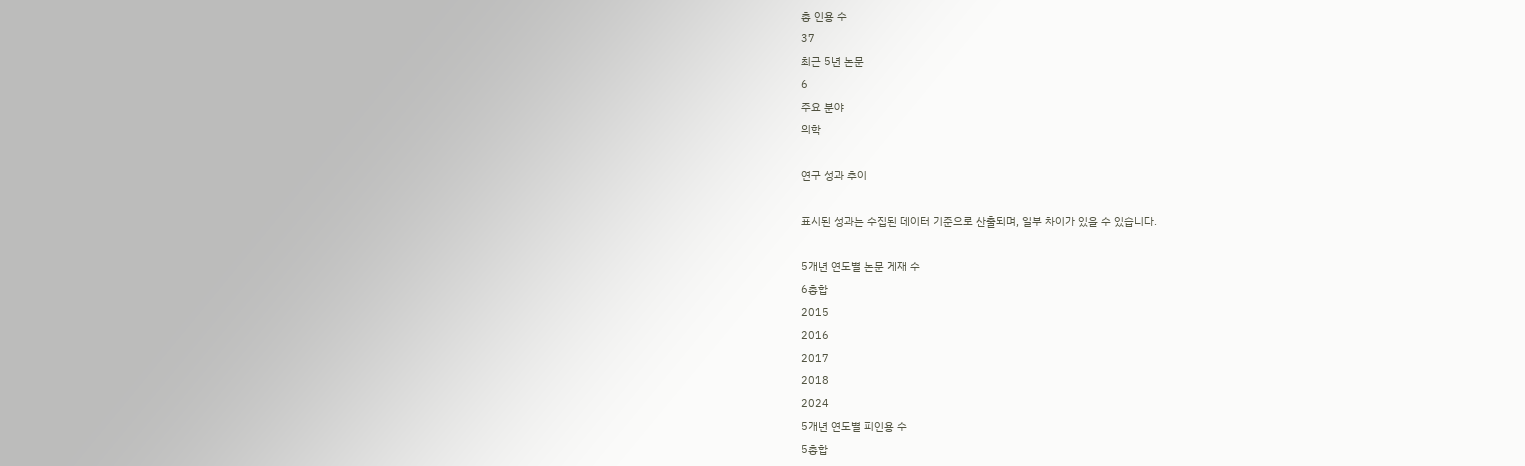총 인용 수
37
최근 5년 논문
6
주요 분야
의학

연구 성과 추이

표시된 성과는 수집된 데이터 기준으로 산출되며, 일부 차이가 있을 수 있습니다.

5개년 연도별 논문 게재 수
6총합
2015
2016
2017
2018
2024
5개년 연도별 피인용 수
5총합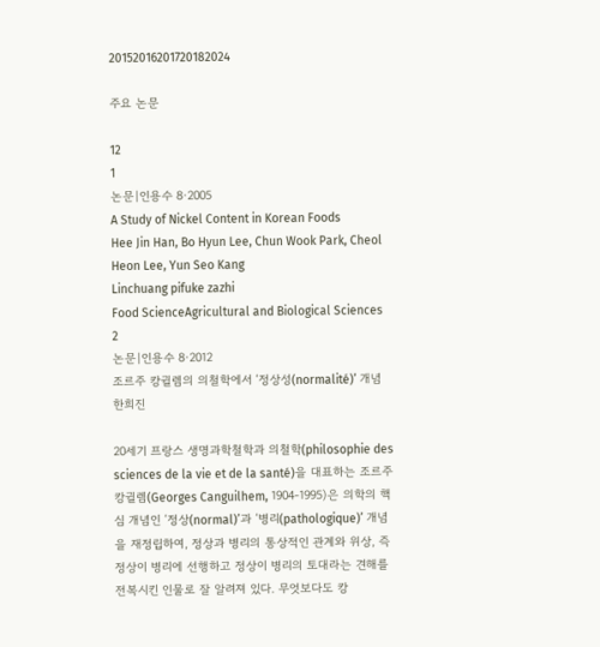20152016201720182024

주요 논문

12
1
논문|인용수 8·2005
A Study of Nickel Content in Korean Foods
Hee Jin Han, Bo Hyun Lee, Chun Wook Park, Cheol Heon Lee, Yun Seo Kang
Linchuang pifuke zazhi
Food ScienceAgricultural and Biological Sciences
2
논문|인용수 8·2012
조르주 캉귈렘의 의철학에서 ‘정상성(normalité)’ 개념
한희진

20세기 프랑스 생명과학철학과 의철학(philosophie des sciences de la vie et de la santé)을 대표하는 조르주 캉귈렘(Georges Canguilhem, 1904-1995)은 의학의 핵심 개념인 ‘정상(normal)’과 ‘병리(pathologique)’ 개념을 재정립하여, 정상과 병리의 통상적인 관계와 위상, 즉 정상이 병리에 선행하고 정상이 병리의 토대라는 견해를 전복시킨 인물로 잘 알려져 있다. 무엇보다도 캉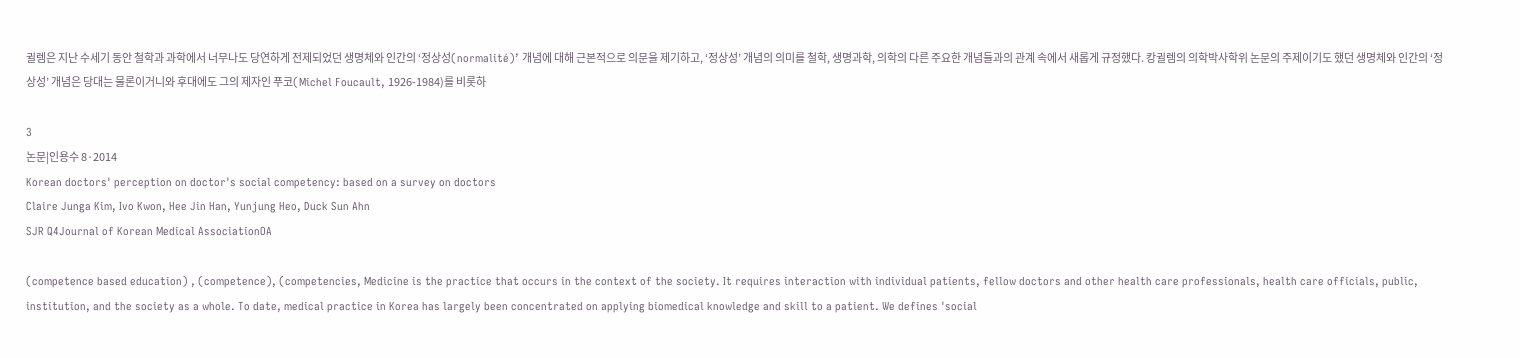귈렘은 지난 수세기 동안 철학과 과학에서 너무나도 당연하게 전제되었던 생명체와 인간의 ‘정상성(normalité)’ 개념에 대해 근본적으로 의문을 제기하고, ‘정상성’ 개념의 의미를 철학, 생명과학, 의학의 다른 주요한 개념들과의 관계 속에서 새롭게 규정했다. 캉귈렘의 의학박사학위 논문의 주제이기도 했던 생명체와 인간의 ‘정상성’ 개념은 당대는 물론이거니와 후대에도 그의 제자인 푸코(Michel Foucault, 1926-1984)를 비롯하

3
논문|인용수 8·2014
Korean doctors' perception on doctor's social competency: based on a survey on doctors
Claire Junga Kim, Ivo Kwon, Hee Jin Han, Yunjung Heo, Duck Sun Ahn
SJR Q4Journal of Korean Medical AssociationOA

(competence based education) , (competence), (competencies, Medicine is the practice that occurs in the context of the society. It requires interaction with individual patients, fellow doctors and other health care professionals, health care officials, public, institution, and the society as a whole. To date, medical practice in Korea has largely been concentrated on applying biomedical knowledge and skill to a patient. We defines 'social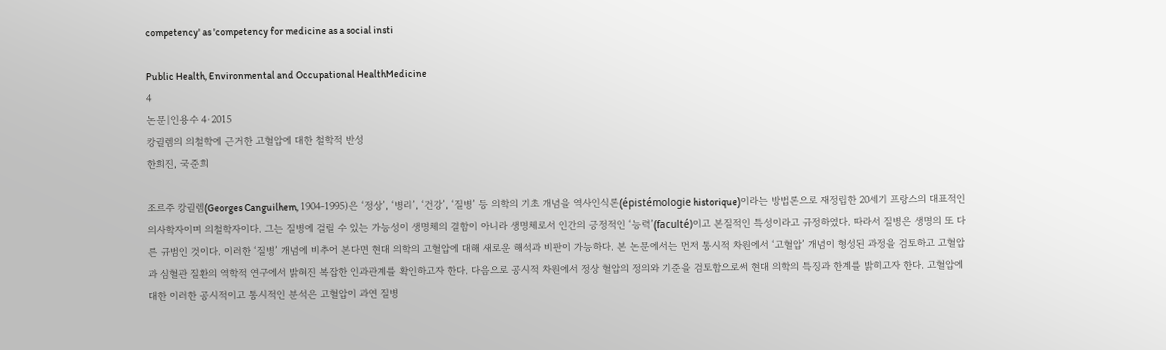competency' as 'competency for medicine as a social insti

Public Health, Environmental and Occupational HealthMedicine
4
논문|인용수 4·2015
캉귈렘의 의철학에 근거한 고혈압에 대한 철학적 반성
한희진, 국준희

조르주 캉귈렘(Georges Canguilhem, 1904-1995)은 ‘정상’, ‘병리’, ‘건강’, ‘질병’ 등 의학의 기초 개념을 역사인식론(épistémologie historique)이라는 방법론으로 재정립한 20세기 프랑스의 대표적인 의사학자이며 의철학자이다. 그는 질병에 걸릴 수 있는 가능성이 생명체의 결함이 아니라 생명체로서 인간의 긍정적인 ‘능력’(faculté)이고 본질적인 특성이라고 규정하였다. 따라서 질병은 생명의 또 다른 규범인 것이다. 이러한 ‘질병’ 개념에 비추어 본다면 현대 의학의 고혈압에 대해 새로운 해석과 비판이 가능하다. 본 논문에서는 먼저 통시적 차원에서 ‘고혈압’ 개념이 형성된 과정을 검토하고 고혈압과 심혈관 질환의 역학적 연구에서 밝혀진 복잡한 인과관계를 확인하고자 한다. 다음으로 공시적 차원에서 정상 혈압의 정의와 기준을 검토함으로써 현대 의학의 특징과 한계를 밝히고자 한다. 고혈압에 대한 이러한 공시적이고 통시적인 분석은 고혈압이 과연 질병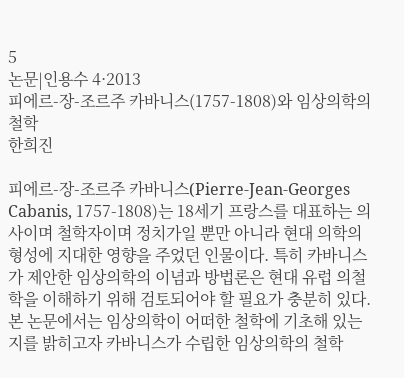5
논문|인용수 4·2013
피에르-장-조르주 카바니스(1757-1808)와 임상의학의 철학
한희진

피에르-장-조르주 카바니스(Pierre-Jean-Georges Cabanis, 1757-1808)는 18세기 프랑스를 대표하는 의사이며 철학자이며 정치가일 뿐만 아니라 현대 의학의 형성에 지대한 영향을 주었던 인물이다. 특히 카바니스가 제안한 임상의학의 이념과 방법론은 현대 유럽 의철학을 이해하기 위해 검토되어야 할 필요가 충분히 있다.본 논문에서는 임상의학이 어떠한 철학에 기초해 있는지를 밝히고자 카바니스가 수립한 임상의학의 철학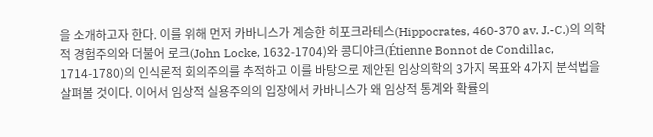을 소개하고자 한다. 이를 위해 먼저 카바니스가 계승한 히포크라테스(Hippocrates, 460-370 av. J.-C.)의 의학적 경험주의와 더불어 로크(John Locke, 1632-1704)와 콩디야크(Étienne Bonnot de Condillac, 1714-1780)의 인식론적 회의주의를 추적하고 이를 바탕으로 제안된 임상의학의 3가지 목표와 4가지 분석법을 살펴볼 것이다. 이어서 임상적 실용주의의 입장에서 카바니스가 왜 임상적 통계와 확률의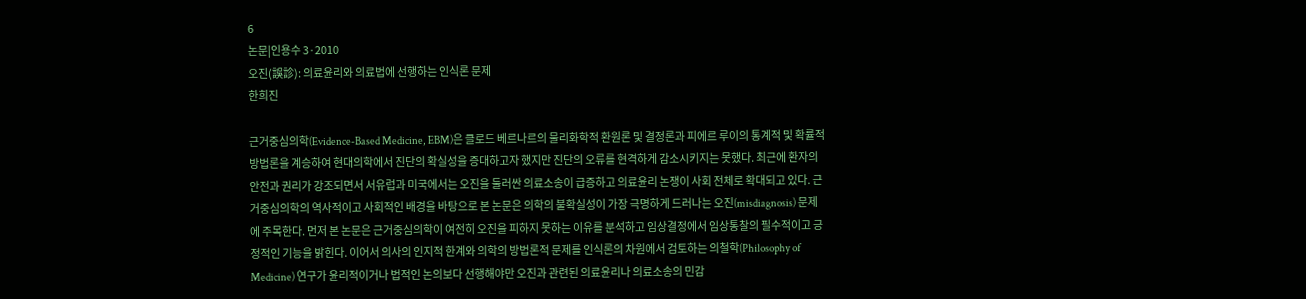6
논문|인용수 3·2010
오진(誤診): 의료윤리와 의료법에 선행하는 인식론 문제
한희진

근거중심의학(Evidence-Based Medicine, EBM)은 클로드 베르나르의 물리화학적 환원론 및 결정론과 피에르 루이의 통계적 및 확률적 방법론을 계승하여 현대의학에서 진단의 확실성을 증대하고자 했지만 진단의 오류를 현격하게 감소시키지는 못했다. 최근에 환자의 안전과 권리가 강조되면서 서유럽과 미국에서는 오진을 둘러싼 의료소송이 급증하고 의료윤리 논쟁이 사회 전체로 확대되고 있다. 근거중심의학의 역사적이고 사회적인 배경을 바탕으로 본 논문은 의학의 불확실성이 가장 극명하게 드러나는 오진(misdiagnosis) 문제에 주목한다. 먼저 본 논문은 근거중심의학이 여전히 오진을 피하지 못하는 이유를 분석하고 임상결정에서 임상통찰의 필수적이고 긍정적인 기능을 밝힌다. 이어서 의사의 인지적 한계와 의학의 방법론적 문제를 인식론의 차원에서 검토하는 의철학(Philosophy of Medicine) 연구가 윤리적이거나 법적인 논의보다 선행해야만 오진과 관련된 의료윤리나 의료소송의 민감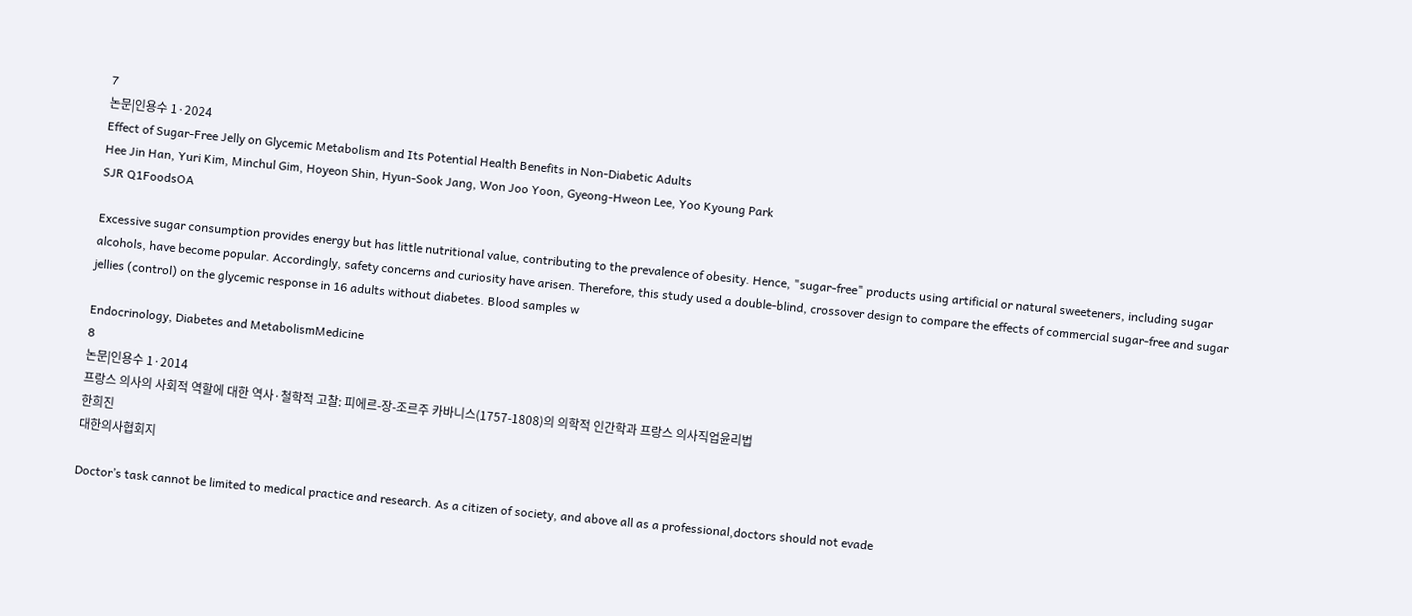7
논문|인용수 1·2024
Effect of Sugar-Free Jelly on Glycemic Metabolism and Its Potential Health Benefits in Non-Diabetic Adults
Hee Jin Han, Yuri Kim, Minchul Gim, Hoyeon Shin, Hyun‐Sook Jang, Won Joo Yoon, Gyeong-Hweon Lee, Yoo Kyoung Park
SJR Q1FoodsOA

Excessive sugar consumption provides energy but has little nutritional value, contributing to the prevalence of obesity. Hence, "sugar-free" products using artificial or natural sweeteners, including sugar alcohols, have become popular. Accordingly, safety concerns and curiosity have arisen. Therefore, this study used a double-blind, crossover design to compare the effects of commercial sugar-free and sugar jellies (control) on the glycemic response in 16 adults without diabetes. Blood samples w

Endocrinology, Diabetes and MetabolismMedicine
8
논문|인용수 1·2014
프랑스 의사의 사회적 역할에 대한 역사·철학적 고찰: 피에르-장-조르주 카바니스(1757-1808)의 의학적 인간학과 프랑스 의사직업윤리법
한희진
대한의사협회지

Doctor’s task cannot be limited to medical practice and research. As a citizen of society, and above all as a professional,doctors should not evade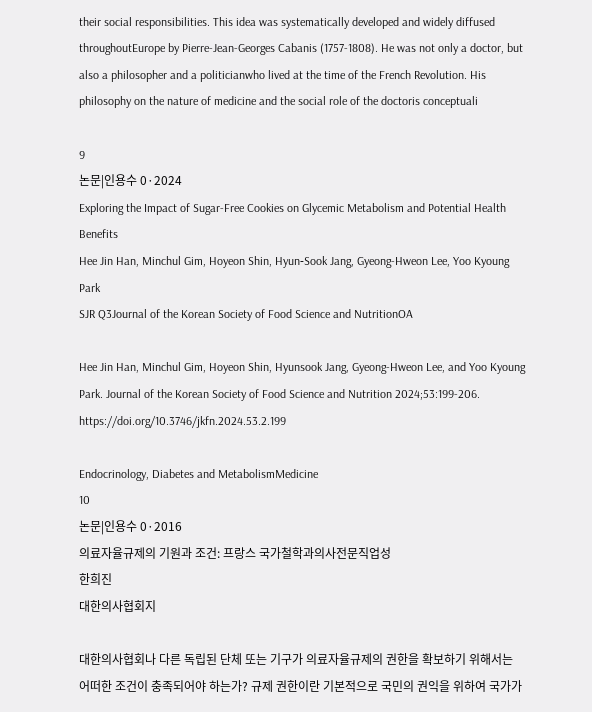their social responsibilities. This idea was systematically developed and widely diffused throughoutEurope by Pierre-Jean-Georges Cabanis (1757-1808). He was not only a doctor, but also a philosopher and a politicianwho lived at the time of the French Revolution. His philosophy on the nature of medicine and the social role of the doctoris conceptuali

9
논문|인용수 0·2024
Exploring the Impact of Sugar-Free Cookies on Glycemic Metabolism and Potential Health Benefits
Hee Jin Han, Minchul Gim, Hoyeon Shin, Hyun‐Sook Jang, Gyeong-Hweon Lee, Yoo Kyoung Park
SJR Q3Journal of the Korean Society of Food Science and NutritionOA

Hee Jin Han, Minchul Gim, Hoyeon Shin, Hyunsook Jang, Gyeong-Hweon Lee, and Yoo Kyoung Park. Journal of the Korean Society of Food Science and Nutrition 2024;53:199-206. https://doi.org/10.3746/jkfn.2024.53.2.199

Endocrinology, Diabetes and MetabolismMedicine
10
논문|인용수 0·2016
의료자율규제의 기원과 조건: 프랑스 국가철학과의사전문직업성
한희진
대한의사협회지

대한의사협회나 다른 독립된 단체 또는 기구가 의료자율규제의 권한을 확보하기 위해서는 어떠한 조건이 충족되어야 하는가? 규제 권한이란 기본적으로 국민의 권익을 위하여 국가가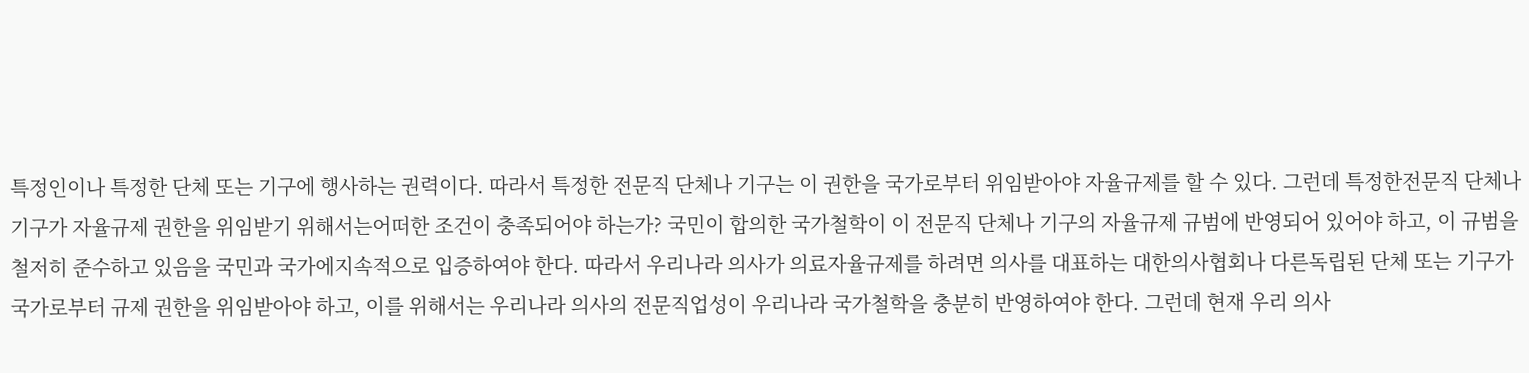특정인이나 특정한 단체 또는 기구에 행사하는 권력이다. 따라서 특정한 전문직 단체나 기구는 이 권한을 국가로부터 위임받아야 자율규제를 할 수 있다. 그런데 특정한전문직 단체나 기구가 자율규제 권한을 위임받기 위해서는어떠한 조건이 충족되어야 하는가? 국민이 합의한 국가철학이 이 전문직 단체나 기구의 자율규제 규범에 반영되어 있어야 하고, 이 규범을 철저히 준수하고 있음을 국민과 국가에지속적으로 입증하여야 한다. 따라서 우리나라 의사가 의료자율규제를 하려면 의사를 대표하는 대한의사협회나 다른독립된 단체 또는 기구가 국가로부터 규제 권한을 위임받아야 하고, 이를 위해서는 우리나라 의사의 전문직업성이 우리나라 국가철학을 충분히 반영하여야 한다. 그런데 현재 우리 의사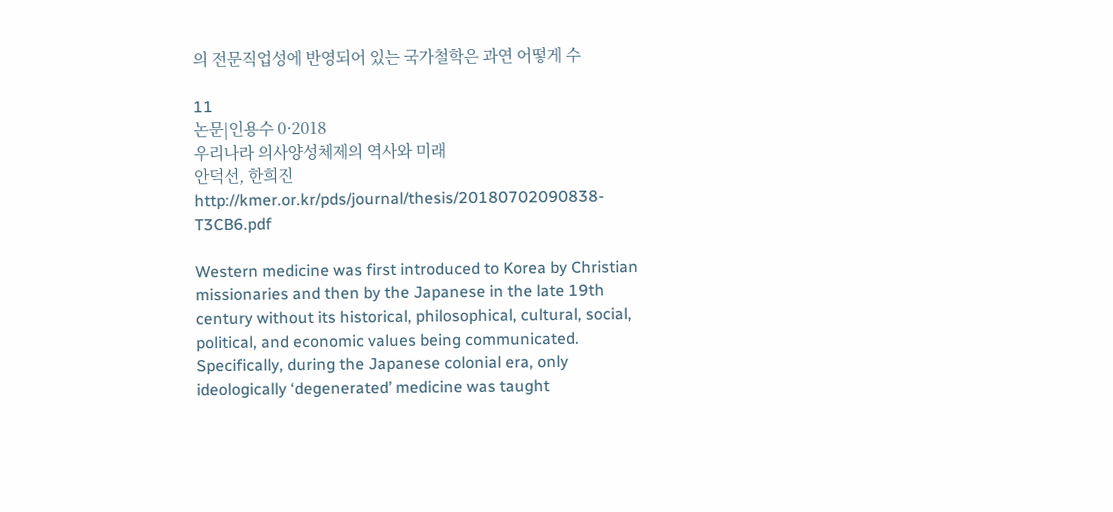의 전문직업성에 반영되어 있는 국가철학은 과연 어떻게 수

11
논문|인용수 0·2018
우리나라 의사양성체제의 역사와 미래
안덕선, 한희진
http://kmer.or.kr/pds/journal/thesis/20180702090838-T3CB6.pdf

Western medicine was first introduced to Korea by Christian missionaries and then by the Japanese in the late 19th century without its historical, philosophical, cultural, social, political, and economic values being communicated. Specifically, during the Japanese colonial era, only ideologically ‘degenerated’ medicine was taught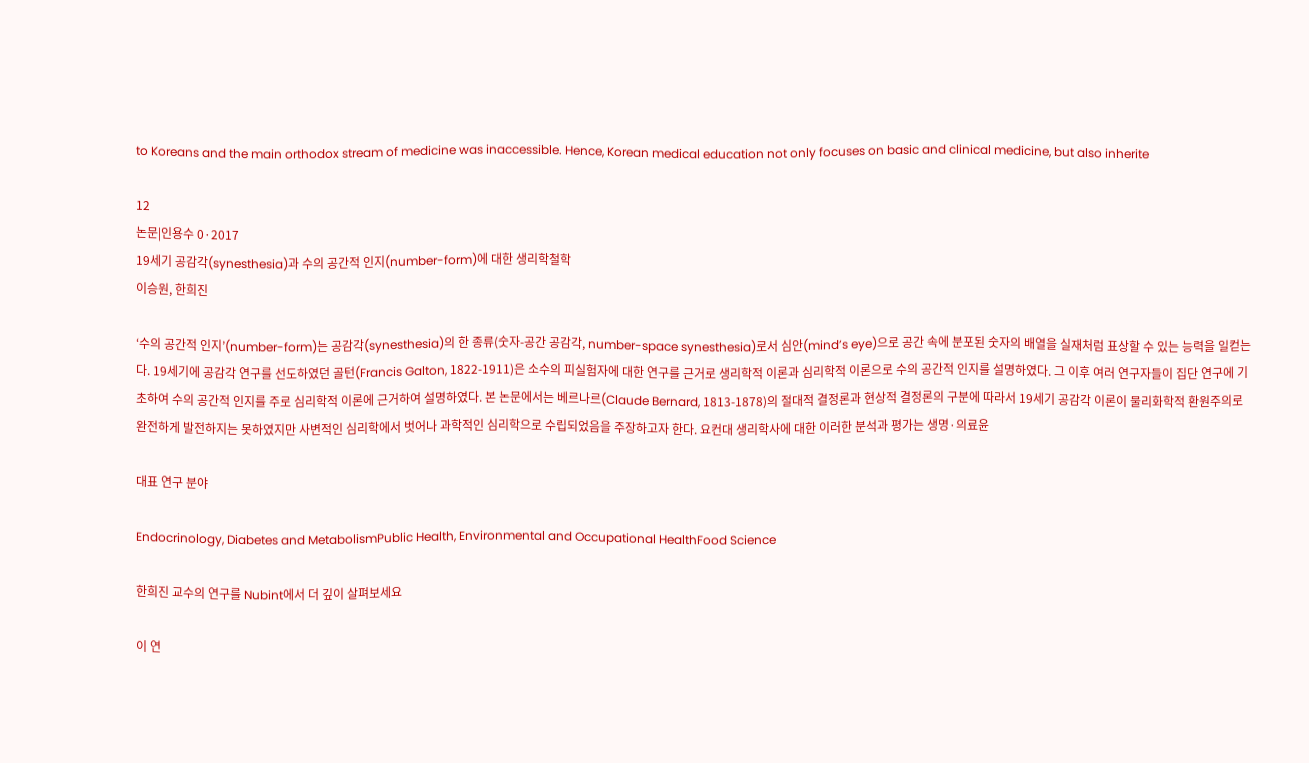to Koreans and the main orthodox stream of medicine was inaccessible. Hence, Korean medical education not only focuses on basic and clinical medicine, but also inherite

12
논문|인용수 0·2017
19세기 공감각(synesthesia)과 수의 공간적 인지(number-form)에 대한 생리학철학
이승원, 한희진

‘수의 공간적 인지’(number-form)는 공감각(synesthesia)의 한 종류(숫자-공간 공감각, number-space synesthesia)로서 심안(mind’s eye)으로 공간 속에 분포된 숫자의 배열을 실재처럼 표상할 수 있는 능력을 일컫는다. 19세기에 공감각 연구를 선도하였던 골턴(Francis Galton, 1822-1911)은 소수의 피실험자에 대한 연구를 근거로 생리학적 이론과 심리학적 이론으로 수의 공간적 인지를 설명하였다. 그 이후 여러 연구자들이 집단 연구에 기초하여 수의 공간적 인지를 주로 심리학적 이론에 근거하여 설명하였다. 본 논문에서는 베르나르(Claude Bernard, 1813-1878)의 절대적 결정론과 현상적 결정론의 구분에 따라서 19세기 공감각 이론이 물리화학적 환원주의로 완전하게 발전하지는 못하였지만 사변적인 심리학에서 벗어나 과학적인 심리학으로 수립되었음을 주장하고자 한다. 요컨대 생리학사에 대한 이러한 분석과 평가는 생명·의료윤

대표 연구 분야

Endocrinology, Diabetes and MetabolismPublic Health, Environmental and Occupational HealthFood Science

한희진 교수의 연구를 Nubint에서 더 깊이 살펴보세요

이 연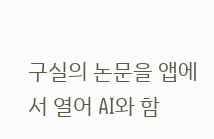구실의 논문을 앱에서 열어 AI와 함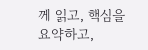께 읽고, 핵심을 요약하고,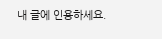내 글에 인용하세요.